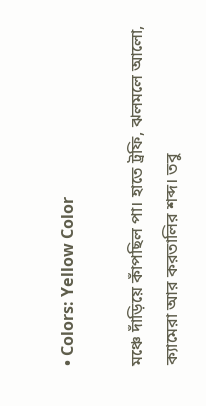• Colors: Yellow Color

মঞ্চে দাঁড়িয়ে কাঁপছিল পা। হাতে ট্রফি, ঝলমলে আলো, ক্যামেরা আর করতালির শব্দ। তবু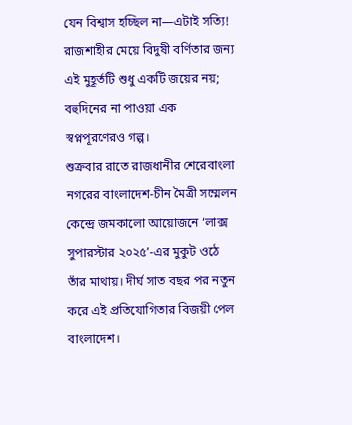যেন বিশ্বাস হচ্ছিল না—এটাই সত্যি! রাজশাহীর মেয়ে বিদুষী বর্ণিতার জন্য এই মুহূর্তটি শুধু একটি জয়ের নয়; বহুদিনের না পাওয়া এক স্বপ্নপূরণেরও গল্প।
শুক্রবার রাতে রাজধানীর শেরেবাংলা নগরের বাংলাদেশ-চীন মৈত্রী সম্মেলন কেন্দ্রে জমকালো আয়োজনে ‘লাক্স সুপারস্টার ২০২৫’-এর মুকুট ওঠে তাঁর মাথায়। দীর্ঘ সাত বছর পর নতুন করে এই প্রতিযোগিতার বিজয়ী পেল বাংলাদেশ।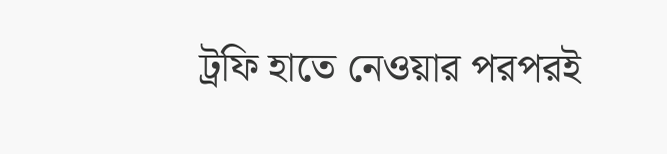ট্রফি হাতে নেওয়ার পরপরই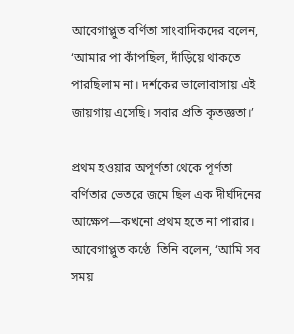আবেগাপ্লুত বর্ণিতা সাংবাদিকদের বলেন, ‘আমার পা কাঁপছিল, দাঁড়িয়ে থাকতে পারছিলাম না। দর্শকের ভালোবাসায় এই জায়গায় এসেছি। সবার প্রতি কৃতজ্ঞতা।’

প্রথম হওয়ার অপূর্ণতা থেকে পূর্ণতা
বর্ণিতার ভেতরে জমে ছিল এক দীর্ঘদিনের আক্ষেপ—কখনো প্রথম হতে না পারার। আবেগাপ্লুত কণ্ঠে  তিনি বলেন, ‘আমি সব সময়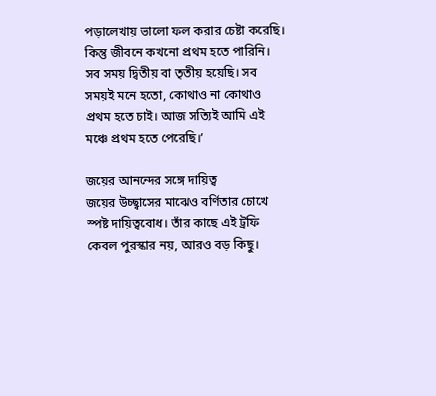পড়ালেখায় ভালো ফল করার চেষ্টা করেছি। কিন্তু জীবনে কখনো প্রথম হতে পারিনি। সব সময় দ্বিতীয় বা তৃতীয় হয়েছি। সব সময়ই মনে হতো, কোথাও না কোথাও প্রথম হতে চাই। আজ সত্যিই আমি এই মঞ্চে প্রথম হতে পেরেছি।’

জয়ের আনন্দের সঙ্গে দায়িত্ব
জয়ের উচ্ছ্বাসের মাঝেও বর্ণিতার চোখে স্পষ্ট দায়িত্ববোধ। তাঁর কাছে এই ট্রফি কেবল পুরস্কার নয়, আরও বড় কিছু।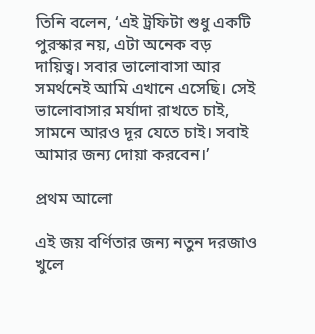তিনি বলেন, ‘এই ট্রফিটা শুধু একটি পুরস্কার নয়, এটা অনেক বড় দায়িত্ব। সবার ভালোবাসা আর সমর্থনেই আমি এখানে এসেছি। সেই ভালোবাসার মর্যাদা রাখতে চাই, সামনে আরও দূর যেতে চাই। সবাই আমার জন্য দোয়া করবেন।’

প্রথম আলো

এই জয় বর্ণিতার জন্য নতুন দরজাও খুলে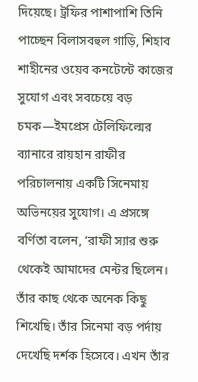দিয়েছে। ট্রফির পাশাপাশি তিনি পাচ্ছেন বিলাসবহুল গাড়ি, শিহাব শাহীনের ওয়েব কনটেন্টে কাজের সুযোগ এবং সবচেয়ে বড় চমক—ইমপ্রেস টেলিফিল্মের ব্যানারে রায়হান রাফীর পরিচালনায় একটি সিনেমায় অভিনয়ের সুযোগ। এ প্রসঙ্গে বর্ণিতা বলেন, ‘রাফী স্যার শুরু থেকেই আমাদের মেন্টর ছিলেন। তাঁর কাছ থেকে অনেক কিছু শিখেছি। তাঁর সিনেমা বড় পর্দায় দেখেছি দর্শক হিসেবে। এখন তাঁর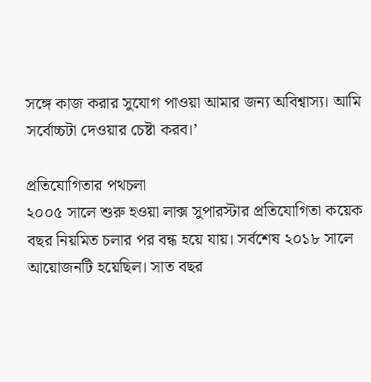সঙ্গে কাজ করার সুযোগ পাওয়া আমার জন্য অবিশ্বাস্য। আমি সর্বোচ্চটা দেওয়ার চেষ্টা করব।’

প্রতিযোগিতার পথচলা
২০০৫ সালে শুরু হওয়া লাক্স সুপারস্টার প্রতিযোগিতা কয়েক বছর নিয়মিত চলার পর বন্ধ হয়ে যায়। সর্বশেষ ২০১৮ সালে আয়োজনটি হয়েছিল। সাত বছর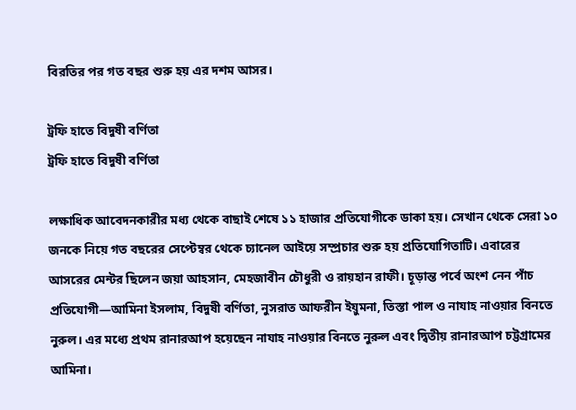বিরতির পর গত বছর শুরু হয় এর দশম আসর।

ট্রফি হাতে বিদুষী বর্ণিতা
ট্রফি হাতে বিদুষী বর্ণিতা

লক্ষাধিক আবেদনকারীর মধ্য থেকে বাছাই শেষে ১১ হাজার প্রতিযোগীকে ডাকা হয়। সেখান থেকে সেরা ১০ জনকে নিয়ে গত বছরের সেপ্টেম্বর থেকে চ্যানেল আইয়ে সম্প্রচার শুরু হয় প্রতিযোগিতাটি। এবারের আসরের মেন্টর ছিলেন জয়া আহসান, মেহজাবীন চৌধুরী ও রায়হান রাফী। চূড়ান্ত পর্বে অংশ নেন পাঁচ প্রতিযোগী—আমিনা ইসলাম, বিদুষী বর্ণিতা, নুসরাত আফরীন ইয়ুমনা, তিস্তা পাল ও নাযাহ নাওয়ার বিনতে নুরুল। এর মধ্যে প্রথম রানারআপ হয়েছেন নাযাহ নাওয়ার বিনতে নুরুল এবং দ্বিতীয় রানারআপ চট্টগ্রামের আমিনা।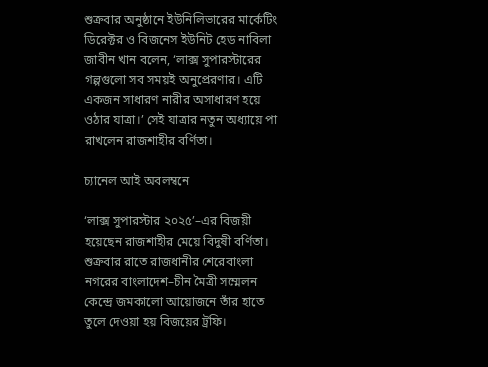শুক্রবার অনুষ্ঠানে ইউনিলিভারের মার্কেটিং ডিরেক্টর ও বিজনেস ইউনিট হেড নাবিলা জাবীন খান বলেন, ‘লাক্স সুপারস্টারের গল্পগুলো সব সময়ই অনুপ্রেরণার। এটি একজন সাধারণ নারীর অসাধারণ হয়ে ওঠার যাত্রা।’ সেই যাত্রার নতুন অধ্যায়ে পা রাখলেন রাজশাহীর বর্ণিতা।

চ্যানেল আই অবলম্বনে

‘লাক্স সুপারস্টার ২০২৫’–এর বিজয়ী হয়েছেন রাজশাহীর মেয়ে বিদুষী বর্ণিতা। শুক্রবার রাতে রাজধানীর শেরেবাংলা নগরের বাংলাদেশ–চীন মৈত্রী সম্মেলন কেন্দ্রে জমকালো আয়োজনে তাঁর হাতে তুলে দেওয়া হয় বিজয়ের ট্রফি।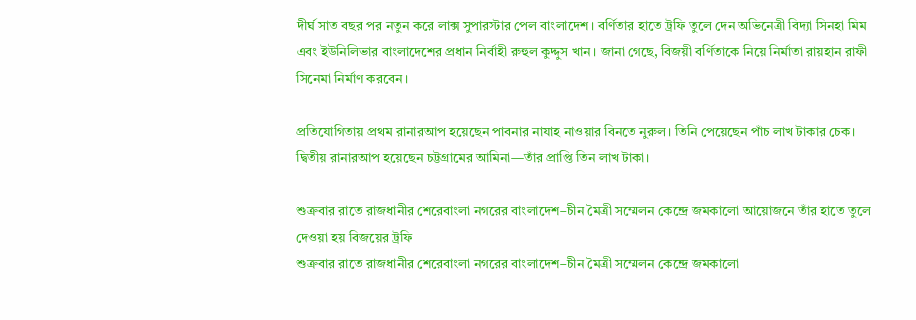দীর্ঘ সাত বছর পর নতুন করে লাক্স সুপারস্টার পেল বাংলাদেশ। বর্ণিতার হাতে ট্রফি তুলে দেন অভিনেত্রী বিদ্যা সিনহা মিম এবং ইউনিলিভার বাংলাদেশের প্রধান নির্বাহী রুহুল কুদ্দুস খান। জানা গেছে, বিজয়ী বর্ণিতাকে নিয়ে নির্মাতা রায়হান রাফী সিনেমা নির্মাণ করবেন।

প্রতিযোগিতায় প্রথম রানারআপ হয়েছেন পাবনার নাযাহ নাওয়ার বিনতে নুরুল। তিনি পেয়েছেন পাঁচ লাখ টাকার চেক। দ্বিতীয় রানারআপ হয়েছেন চট্টগ্রামের আমিনা—তাঁর প্রাপ্তি তিন লাখ টাকা।

শুক্রবার রাতে রাজধানীর শেরেবাংলা নগরের বাংলাদেশ–চীন মৈত্রী সম্মেলন কেন্দ্রে জমকালো আয়োজনে তাঁর হাতে তুলে দেওয়া হয় বিজয়ের ট্রফি
শুক্রবার রাতে রাজধানীর শেরেবাংলা নগরের বাংলাদেশ–চীন মৈত্রী সম্মেলন কেন্দ্রে জমকালো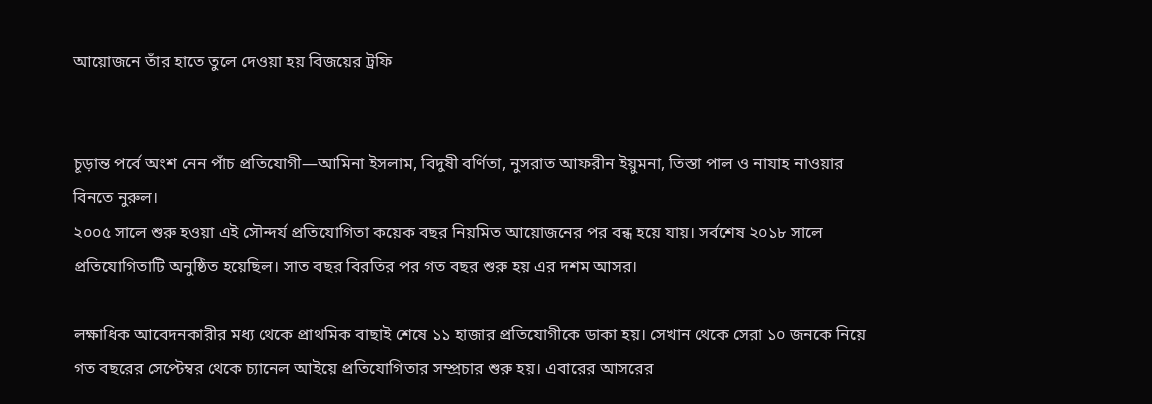আয়োজনে তাঁর হাতে তুলে দেওয়া হয় বিজয়ের ট্রফি


চূড়ান্ত পর্বে অংশ নেন পাঁচ প্রতিযোগী—আমিনা ইসলাম, বিদুষী বর্ণিতা, নুসরাত আফরীন ইয়ুমনা, তিস্তা পাল ও নাযাহ নাওয়ার বিনতে নুরুল।
২০০৫ সালে শুরু হওয়া এই সৌন্দর্য প্রতিযোগিতা কয়েক বছর নিয়মিত আয়োজনের পর বন্ধ হয়ে যায়। সর্বশেষ ২০১৮ সালে প্রতিযোগিতাটি অনুষ্ঠিত হয়েছিল। সাত বছর বিরতির পর গত বছর শুরু হয় এর দশম আসর।

লক্ষাধিক আবেদনকারীর মধ্য থেকে প্রাথমিক বাছাই শেষে ১১ হাজার প্রতিযোগীকে ডাকা হয়। সেখান থেকে সেরা ১০ জনকে নিয়ে গত বছরের সেপ্টেম্বর থেকে চ্যানেল আইয়ে প্রতিযোগিতার সম্প্রচার শুরু হয়। এবারের আসরের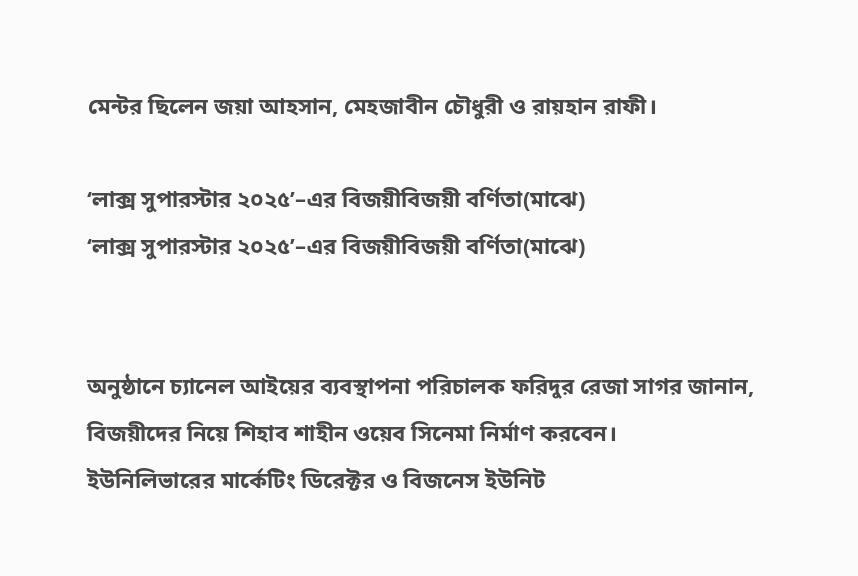মেন্টর ছিলেন জয়া আহসান, মেহজাবীন চৌধুরী ও রায়হান রাফী।

‘লাক্স সুপারস্টার ২০২৫’–এর বিজয়ীবিজয়ী বর্ণিতা(মাঝে)
‘লাক্স সুপারস্টার ২০২৫’–এর বিজয়ীবিজয়ী বর্ণিতা(মাঝে)


অনুষ্ঠানে চ্যানেল আইয়ের ব্যবস্থাপনা পরিচালক ফরিদুর রেজা সাগর জানান, বিজয়ীদের নিয়ে শিহাব শাহীন ওয়েব সিনেমা নির্মাণ করবেন।
ইউনিলিভারের মার্কেটিং ডিরেক্টর ও বিজনেস ইউনিট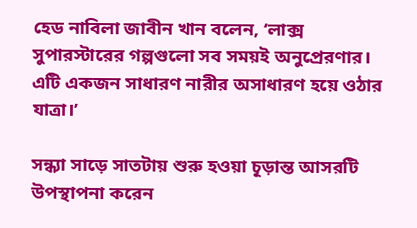হেড নাবিলা জাবীন খান বলেন, ‘লাক্স সুপারস্টারের গল্পগুলো সব সময়ই অনুপ্রেরণার। এটি একজন সাধারণ নারীর অসাধারণ হয়ে ওঠার যাত্রা।’

সন্ধ্যা সাড়ে সাতটায় শুরু হওয়া চূড়ান্ত আসরটি উপস্থাপনা করেন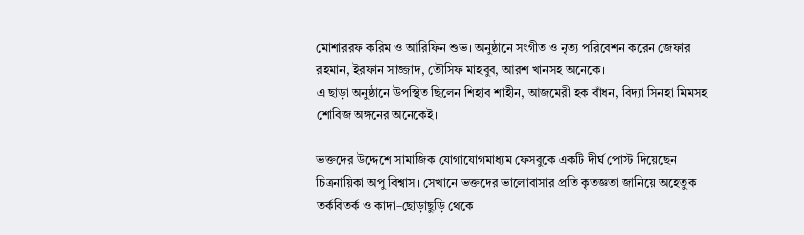মোশাররফ করিম ও আরিফিন শুভ। অনুষ্ঠানে সংগীত ও নৃত্য পরিবেশন করেন জেফার রহমান, ইরফান সাজ্জাদ, তৌসিফ মাহবুব, আরশ খানসহ অনেকে।
এ ছাড়া অনুষ্ঠানে উপস্থিত ছিলেন শিহাব শাহীন, আজমেরী হক বাঁধন, বিদ্যা সিনহা মিমসহ শোবিজ অঙ্গনের অনেকেই।

ভক্তদের উদ্দেশে সামাজিক যোগাযোগমাধ্যম ফেসবুকে একটি দীর্ঘ পোস্ট দিয়েছেন চিত্রনায়িকা অপু বিশ্বাস। সেখানে ভক্তদের ভালোবাসার প্রতি কৃতজ্ঞতা জানিয়ে অহেতুক তর্কবিতর্ক ও কাদা–ছোড়াছুড়ি থেকে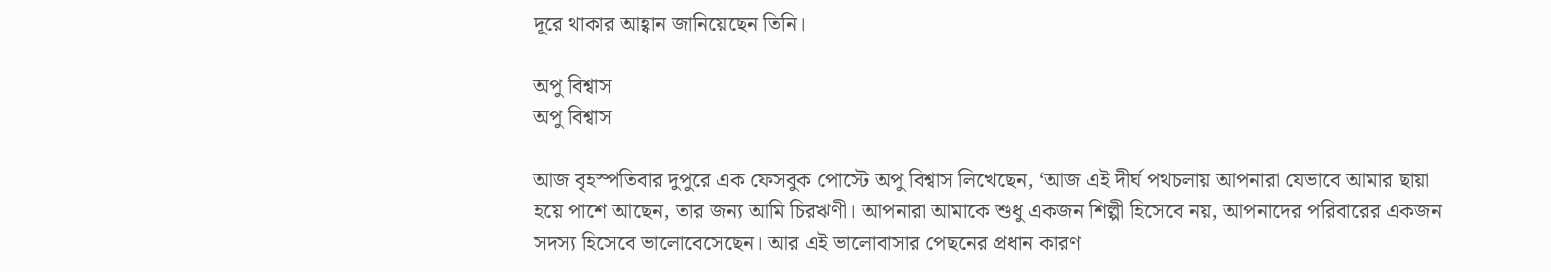দূরে থাকার আহ্বান জানিয়েছেন তিনি।

অপু বিশ্বাস
অপু বিশ্বাস

আজ বৃহস্পতিবার দুপুরে এক ফেসবুক পোস্টে অপু বিশ্বাস লিখেছেন, ‘আজ এই দীর্ঘ পথচলায় আপনারা যেভাবে আমার ছায়া হয়ে পাশে আছেন, তার জন্য আমি চিরঋণী। আপনারা আমাকে শুধু একজন শিল্পী হিসেবে নয়, আপনাদের পরিবারের একজন সদস্য হিসেবে ভালোবেসেছেন। আর এই ভালোবাসার পেছনের প্রধান কারণ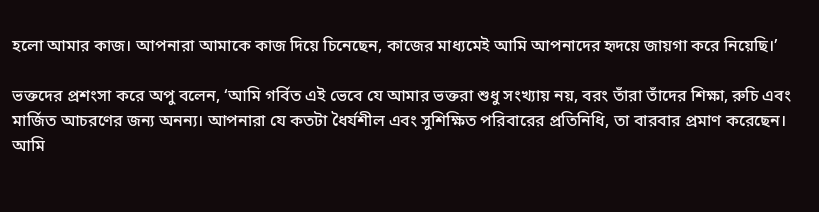হলো আমার কাজ। আপনারা আমাকে কাজ দিয়ে চিনেছেন, কাজের মাধ্যমেই আমি আপনাদের হৃদয়ে জায়গা করে নিয়েছি।’

ভক্তদের প্রশংসা করে অপু বলেন, ‘আমি গর্বিত এই ভেবে যে আমার ভক্তরা শুধু সংখ্যায় নয়, বরং তাঁরা তাঁদের শিক্ষা, রুচি এবং মার্জিত আচরণের জন্য অনন্য। আপনারা যে কতটা ধৈর্যশীল এবং সুশিক্ষিত পরিবারের প্রতিনিধি, তা বারবার প্রমাণ করেছেন। আমি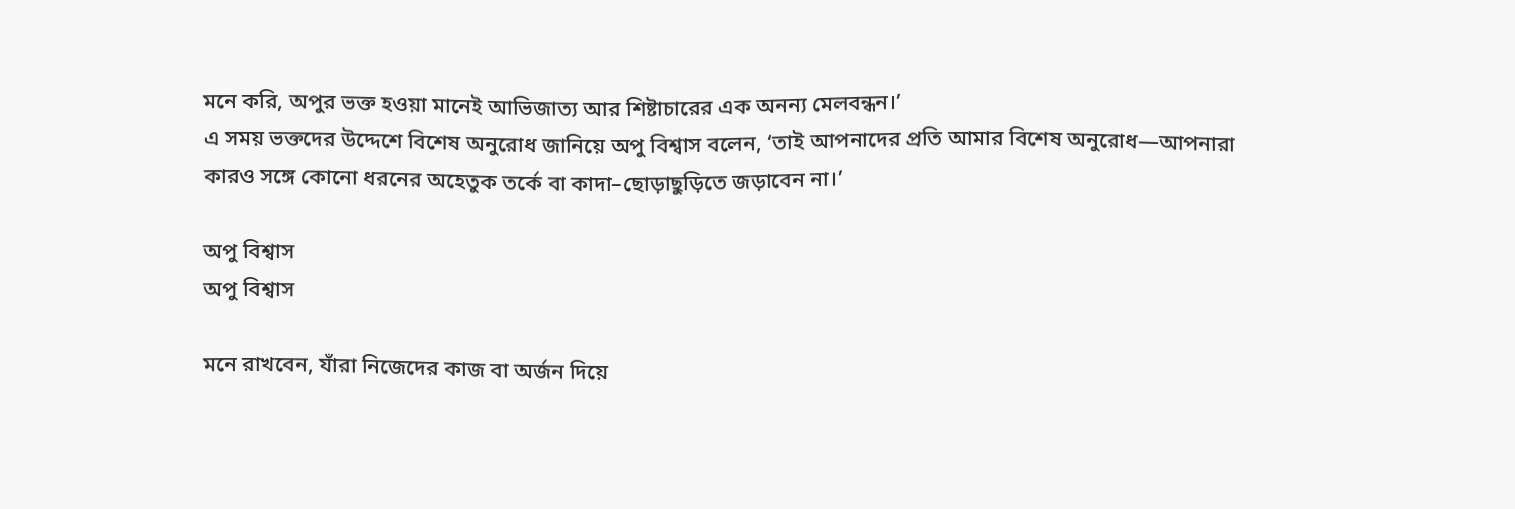মনে করি, অপুর ভক্ত হওয়া মানেই আভিজাত্য আর শিষ্টাচারের এক অনন্য মেলবন্ধন।’
এ সময় ভক্তদের উদ্দেশে বিশেষ অনুরোধ জানিয়ে অপু বিশ্বাস বলেন, ‘তাই আপনাদের প্রতি আমার বিশেষ অনুরোধ—আপনারা কারও সঙ্গে কোনো ধরনের অহেতুক তর্কে বা কাদা–ছোড়াছুড়িতে জড়াবেন না।’

অপু বিশ্বাস
অপু বিশ্বাস

মনে রাখবেন, যাঁরা নিজেদের কাজ বা অর্জন দিয়ে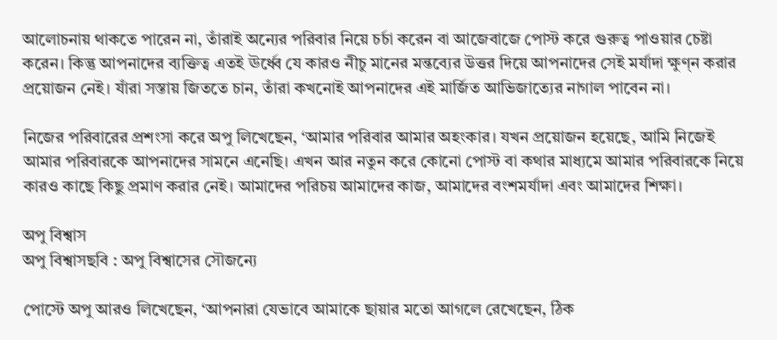আলোচনায় থাকতে পারেন না, তাঁরাই অন্যের পরিবার নিয়ে চর্চা করেন বা আজেবাজে পোস্ট করে গুরুত্ব পাওয়ার চেষ্টা করেন। কিন্তু আপনাদের ব্যক্তিত্ব এতই ঊর্ধ্বে যে কারও নীচু মানের মন্তব্যের উত্তর দিয়ে আপনাদের সেই মর্যাদা ক্ষুণ্ন করার প্রয়োজন নেই। যাঁরা সস্তায় জিততে চান, তাঁরা কখনোই আপনাদের এই মার্জিত আভিজাত্যের নাগাল পাবেন না।

নিজের পরিবারের প্রশংসা করে অপু লিখেছেন, ‘আমার পরিবার আমার অহংকার। যখন প্রয়োজন হয়েছে, আমি নিজেই আমার পরিবারকে আপনাদের সামনে এনেছি। এখন আর নতুন করে কোনো পোস্ট বা কথার মাধ্যমে আমার পরিবারকে নিয়ে কারও কাছে কিছু প্রমাণ করার নেই। আমাদের পরিচয় আমাদের কাজ, আমাদের বংশমর্যাদা এবং আমাদের শিক্ষা।

অপু বিশ্বাস
অপু বিশ্বাসছবি : অপু বিশ্বাসের সৌজন্যে

পোস্টে অপু আরও লিখেছেন, ‘আপনারা যেভাবে আমাকে ছায়ার মতো আগলে রেখেছেন, ঠিক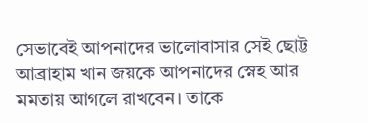সেভাবেই আপনাদের ভালোবাসার সেই ছোট্ট আব্রাহাম খান জয়কে আপনাদের স্নেহ আর মমতায় আগলে রাখবেন। তাকে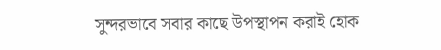সুন্দরভাবে সবার কাছে উপস্থাপন করাই হোক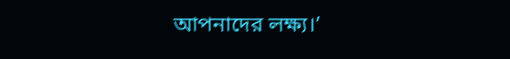আপনাদের লক্ষ্য।’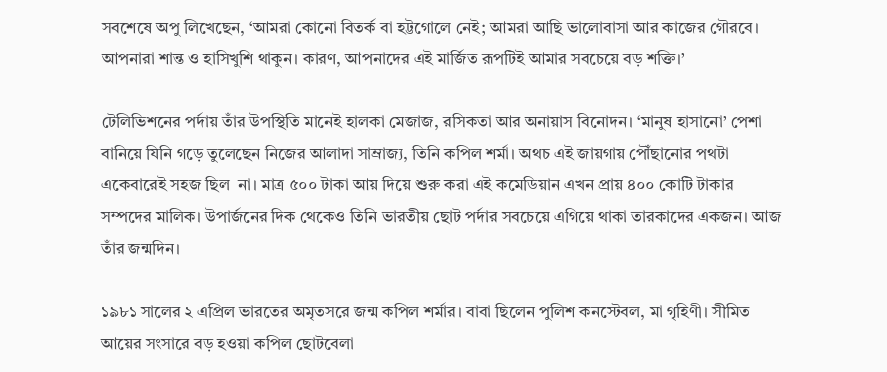সবশেষে অপু লিখেছেন, ‘আমরা কোনো বিতর্ক বা হট্টগোলে নেই; আমরা আছি ভালোবাসা আর কাজের গৌরবে। আপনারা শান্ত ও হাসিখুশি থাকুন। কারণ, আপনাদের এই মার্জিত রূপটিই আমার সবচেয়ে বড় শক্তি।’

টেলিভিশনের পর্দায় তাঁর উপস্থিতি মানেই হালকা মেজাজ, রসিকতা আর অনায়াস বিনোদন। ‘মানুষ হাসানো’ পেশা বানিয়ে যিনি গড়ে তুলেছেন নিজের আলাদা সাম্রাজ্য, তিনি কপিল শর্মা। অথচ এই জায়গায় পৌঁছানোর পথটা একেবারেই সহজ ছিল  না। মাত্র ৫০০ টাকা আয় দিয়ে শুরু করা এই কমেডিয়ান এখন প্রায় ৪০০ কোটি টাকার সম্পদের মালিক। উপার্জনের দিক থেকেও তিনি ভারতীয় ছোট পর্দার সবচেয়ে এগিয়ে থাকা তারকাদের একজন। আজ তাঁর জন্মদিন।

১৯৮১ সালের ২ এপ্রিল ভারতের অমৃতসরে জন্ম কপিল শর্মার। বাবা ছিলেন পুলিশ কনস্টেবল, মা গৃহিণী। সীমিত আয়ের সংসারে বড় হওয়া কপিল ছোটবেলা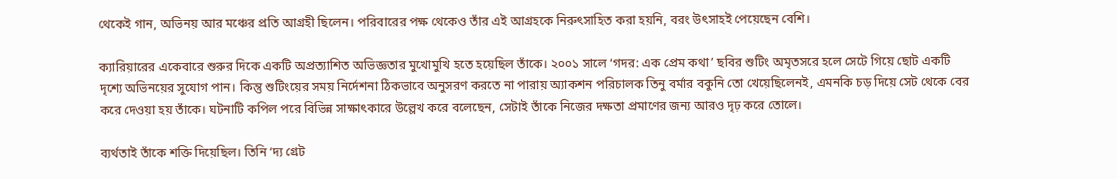থেকেই গান, অভিনয় আর মঞ্চের প্রতি আগ্রহী ছিলেন। পরিবারের পক্ষ থেকেও তাঁর এই আগ্রহকে নিরুৎসাহিত করা হয়নি, বরং উৎসাহই পেয়েছেন বেশি।

ক্যারিয়ারের একেবারে শুরুর দিকে একটি অপ্রত্যাশিত অভিজ্ঞতার মুখোমুখি হতে হয়েছিল তাঁকে। ২০০১ সালে ‘গদর: এক প্রেম কথা’ ছবির শুটিং অমৃতসরে হলে সেটে গিয়ে ছোট একটি দৃশ্যে অভিনয়ের সুযোগ পান। কিন্তু শুটিংয়ের সময় নির্দেশনা ঠিকভাবে অনুসরণ করতে না পারায় অ্যাকশন পরিচালক তিনু বর্মার বকুনি তো খেয়েছিলেনই, এমনকি চড় দিয়ে সেট থেকে বের করে দেওয়া হয় তাঁকে। ঘটনাটি কপিল পরে বিভিন্ন সাক্ষাৎকারে উল্লেখ করে বলেছেন, সেটাই তাঁকে নিজের দক্ষতা প্রমাণের জন্য আরও দৃঢ় করে তোলে।

ব্যর্থতাই তাঁকে শক্তি দিয়েছিল। তিনি ‘দ্য গ্রেট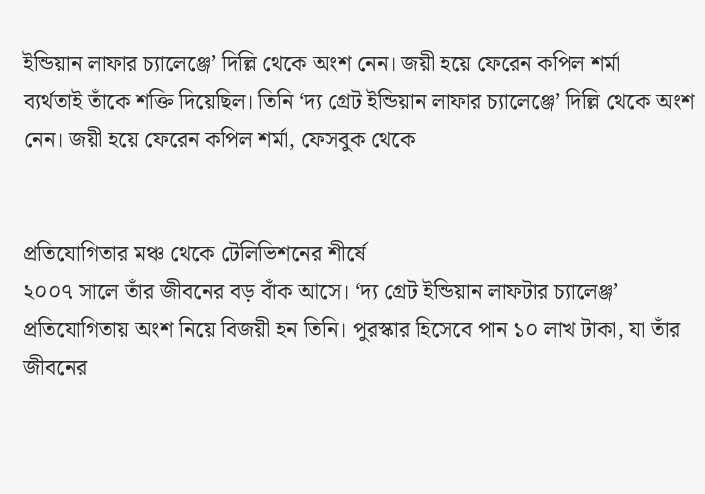ইন্ডিয়ান লাফার চ্যালেঞ্জে’ দিল্লি থেকে অংশ নেন। জয়ী হয়ে ফেরেন কপিল শর্মা
ব্যর্থতাই তাঁকে শক্তি দিয়েছিল। তিনি ‘দ্য গ্রেট ইন্ডিয়ান লাফার চ্যালেঞ্জে’ দিল্লি থেকে অংশ নেন। জয়ী হয়ে ফেরেন কপিল শর্মা, ফেসবুক থেকে


প্রতিযোগিতার মঞ্চ থেকে টেলিভিশনের শীর্ষে
২০০৭ সালে তাঁর জীবনের বড় বাঁক আসে। ‘দ্য গ্রেট ইন্ডিয়ান লাফটার চ্যালেঞ্জ’ প্রতিযোগিতায় অংশ নিয়ে বিজয়ী হন তিনি। পুরস্কার হিসেবে পান ১০ লাখ টাকা, যা তাঁর জীবনের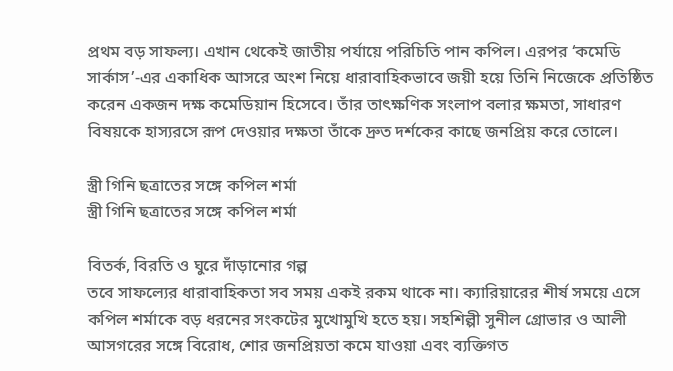প্রথম বড় সাফল্য। এখান থেকেই জাতীয় পর্যায়ে পরিচিতি পান কপিল। এরপর ‘কমেডি সার্কাস’-এর একাধিক আসরে অংশ নিয়ে ধারাবাহিকভাবে জয়ী হয়ে তিনি নিজেকে প্রতিষ্ঠিত করেন একজন দক্ষ কমেডিয়ান হিসেবে। তাঁর তাৎক্ষণিক সংলাপ বলার ক্ষমতা, সাধারণ বিষয়কে হাস্যরসে রূপ দেওয়ার দক্ষতা তাঁকে দ্রুত দর্শকের কাছে জনপ্রিয় করে তোলে।

স্ত্রী গিনি ছত্রাতের সঙ্গে কপিল শর্মা
স্ত্রী গিনি ছত্রাতের সঙ্গে কপিল শর্মা

বিতর্ক, বিরতি ও ঘুরে দাঁড়ানোর গল্প
তবে সাফল্যের ধারাবাহিকতা সব সময় একই রকম থাকে না। ক্যারিয়ারের শীর্ষ সময়ে এসে কপিল শর্মাকে বড় ধরনের সংকটের মুখোমুখি হতে হয়। সহশিল্পী সুনীল গ্রোভার ও আলী আসগরের সঙ্গে বিরোধ, শোর জনপ্রিয়তা কমে যাওয়া এবং ব্যক্তিগত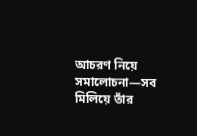আচরণ নিয়ে সমালোচনা—সব মিলিয়ে তাঁর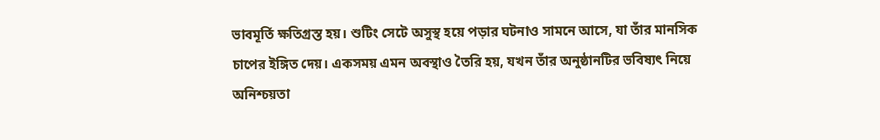ভাবমূর্তি ক্ষতিগ্রস্ত হয়। শুটিং সেটে অসুস্থ হয়ে পড়ার ঘটনাও সামনে আসে, যা তাঁর মানসিক চাপের ইঙ্গিত দেয়। একসময় এমন অবস্থাও তৈরি হয়, যখন তাঁর অনুষ্ঠানটির ভবিষ্যৎ নিয়ে অনিশ্চয়তা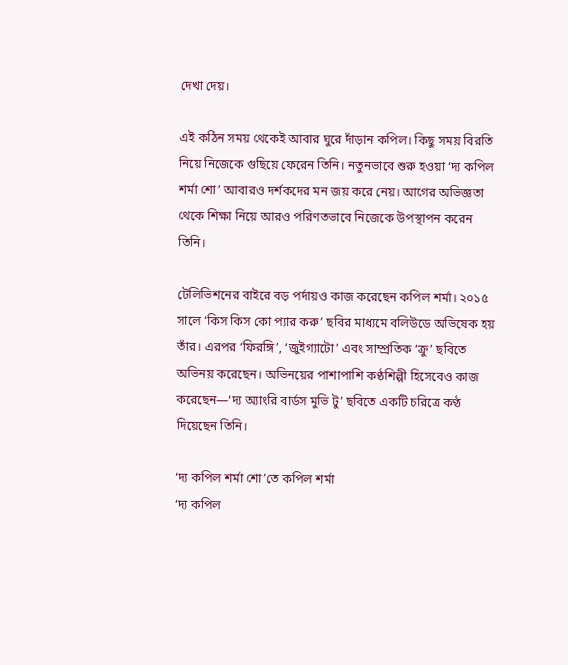দেখা দেয়।

এই কঠিন সময় থেকেই আবার ঘুরে দাঁড়ান কপিল। কিছু সময় বিরতি নিয়ে নিজেকে গুছিয়ে ফেরেন তিনি। নতুনভাবে শুরু হওয়া ‘দ্য কপিল শর্মা শো’ আবারও দর্শকদের মন জয় করে নেয়। আগের অভিজ্ঞতা থেকে শিক্ষা নিয়ে আরও পরিণতভাবে নিজেকে উপস্থাপন করেন তিনি।

টেলিভিশনের বাইরে বড় পর্দায়ও কাজ করেছেন কপিল শর্মা। ২০১৫ সালে ‘কিস কিস কো প্যার করু’ ছবির মাধ্যমে বলিউডে অভিষেক হয় তাঁর। এরপর ‘ফিরঙ্গি’, ‘জুইগ্যাটো’ এবং সাম্প্রতিক ‘ক্রু’ ছবিতে অভিনয় করেছেন। অভিনয়ের পাশাপাশি কণ্ঠশিল্পী হিসেবেও কাজ করেছেন—‘দ্য অ্যাংরি বার্ডস মুভি টু’ ছবিতে একটি চরিত্রে কণ্ঠ দিয়েছেন তিনি।

‘দ্য কপিল শর্মা শো’তে কপিল শর্মা
‘দ্য কপিল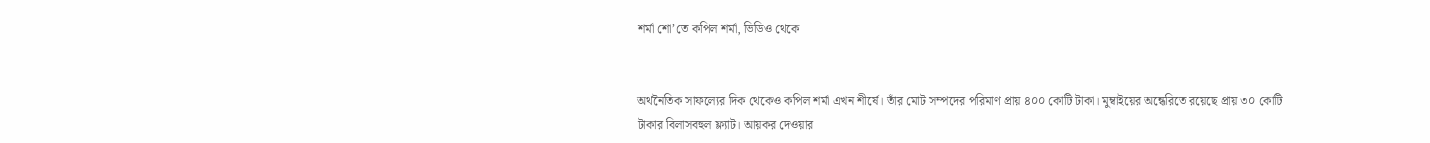শর্মা শো’তে কপিল শর্মা, ভিডিও থেকে


অর্থনৈতিক সাফল্যের দিক থেকেও কপিল শর্মা এখন শীর্ষে। তাঁর মোট সম্পদের পরিমাণ প্রায় ৪০০ কোটি টাকা। মুম্বাইয়ের অন্ধেরিতে রয়েছে প্রায় ৩০ কোটি টাকার বিলাসবহুল ফ্ল্যাট। আয়কর দেওয়ার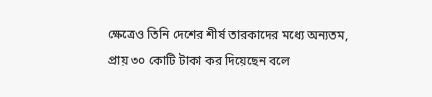ক্ষেত্রেও তিনি দেশের শীর্ষ তারকাদের মধ্যে অন্যতম, প্রায় ৩০ কোটি টাকা কর দিয়েছেন বলে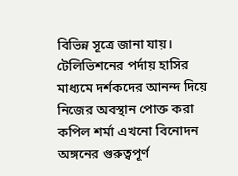বিভিন্ন সূত্রে জানা যায়।
টেলিভিশনের পর্দায় হাসির মাধ্যমে দর্শকদের আনন্দ দিয়ে নিজের অবস্থান পোক্ত করা কপিল শর্মা এখনো বিনোদন অঙ্গনের গুরুত্বপূর্ণ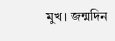মুখ। জন্মদিন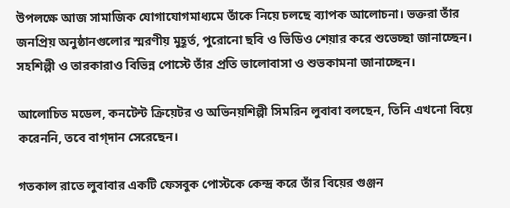উপলক্ষে আজ সামাজিক যোগাযোগমাধ্যমে তাঁকে নিয়ে চলছে ব্যাপক আলোচনা। ভক্তরা তাঁর জনপ্রিয় অনুষ্ঠানগুলোর স্মরণীয় মুহূর্ত, পুরোনো ছবি ও ভিডিও শেয়ার করে শুভেচ্ছা জানাচ্ছেন। সহশিল্পী ও তারকারাও বিভিন্ন পোস্টে তাঁর প্রতি ভালোবাসা ও শুভকামনা জানাচ্ছেন।

আলোচিত মডেল, কনটেন্ট ক্রিয়েটর ও অভিনয়শিল্পী সিমরিন লুবাবা বলছেন, তিনি এখনো বিয়ে করেননি, তবে বাগ্‌দান সেরেছেন।

গতকাল রাতে লুবাবার একটি ফেসবুক পোস্টকে কেন্দ্র করে তাঁর বিয়ের গুঞ্জন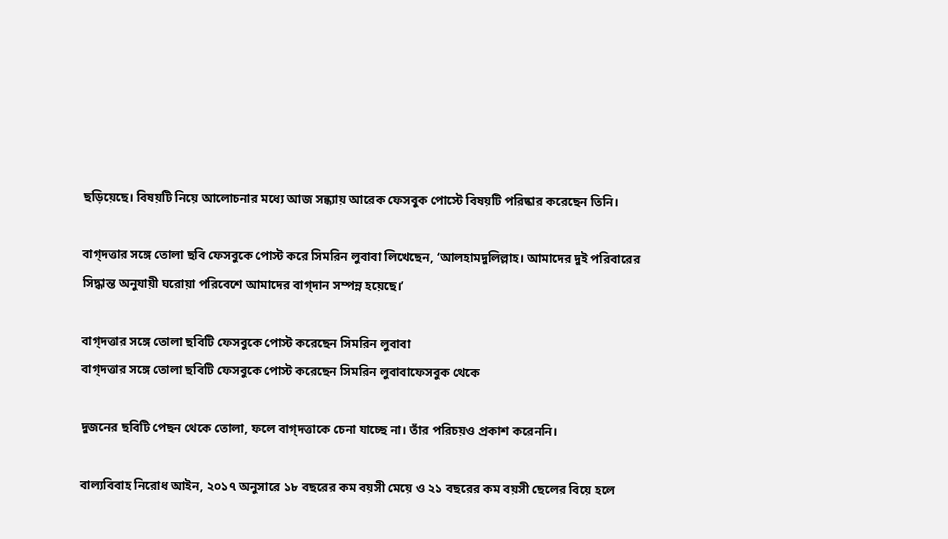ছড়িয়েছে। বিষয়টি নিয়ে আলোচনার মধ্যে আজ সন্ধ্যায় আরেক ফেসবুক পোস্টে বিষয়টি পরিষ্কার করেছেন তিনি।

বাগ্‌দত্তার সঙ্গে তোলা ছবি ফেসবুকে পোস্ট করে সিমরিন লুবাবা লিখেছেন, ‘আলহামদুলিল্লাহ। আমাদের দুই পরিবারের সিদ্ধান্ত অনুযায়ী ঘরোয়া পরিবেশে আমাদের বাগ্‌দান সম্পন্ন হয়েছে।’

বাগ্‌দত্তার সঙ্গে তোলা ছবিটি ফেসবুকে পোস্ট করেছেন সিমরিন লুবাবা
বাগ্‌দত্তার সঙ্গে তোলা ছবিটি ফেসবুকে পোস্ট করেছেন সিমরিন লুবাবাফেসবুক থেকে

দুজনের ছবিটি পেছন থেকে তোলা, ফলে বাগ্‌দত্তাকে চেনা যাচ্ছে না। তাঁর পরিচয়ও প্রকাশ করেননি।

বাল্যবিবাহ নিরোধ আইন, ২০১৭ অনুসারে ১৮ বছরের কম বয়সী মেয়ে ও ২১ বছরের কম বয়সী ছেলের বিয়ে হলে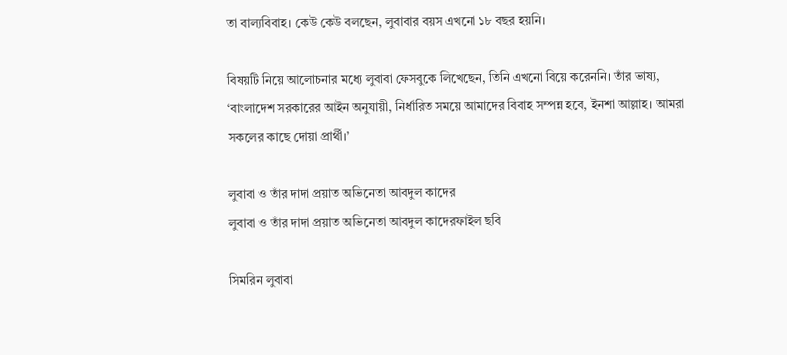তা বাল্যবিবাহ। কেউ কেউ বলছেন, লুবাবার বয়স এখনো ১৮ বছর হয়নি।

বিষয়টি নিয়ে আলোচনার মধ্যে লুবাবা ফেসবুকে লিখেছেন, তিনি এখনো বিয়ে করেননি। তাঁর ভাষ্য, ‘বাংলাদেশ সরকারের আইন অনুযায়ী, নির্ধারিত সময়ে আমাদের বিবাহ সম্পন্ন হবে, ইনশা আল্লাহ। আমরা সকলের কাছে দোয়া প্রার্থী।’

লুবাবা ও তাঁর দাদা প্রয়াত অভিনেতা আবদুল কাদের
লুবাবা ও তাঁর দাদা প্রয়াত অভিনেতা আবদুল কাদেরফাইল ছবি

সিমরিন লুবাবা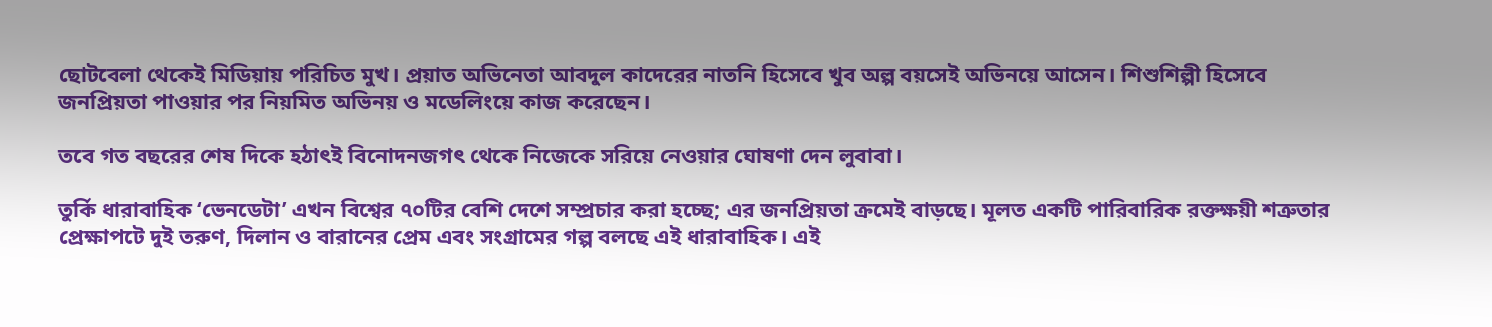ছোটবেলা থেকেই মিডিয়ায় পরিচিত মুখ। প্রয়াত অভিনেতা আবদুল কাদেরের নাতনি হিসেবে খুব অল্প বয়সেই অভিনয়ে আসেন। শিশুশিল্পী হিসেবে জনপ্রিয়তা পাওয়ার পর নিয়মিত অভিনয় ও মডেলিংয়ে কাজ করেছেন।

তবে গত বছরের শেষ দিকে হঠাৎই বিনোদনজগৎ থেকে নিজেকে সরিয়ে নেওয়ার ঘোষণা দেন লুবাবা।

তুর্কি ধারাবাহিক ‘ভেনডেটা’ এখন বিশ্বের ৭০টির বেশি দেশে সম্প্রচার করা হচ্ছে; এর জনপ্রিয়তা ক্রমেই বাড়ছে। মূলত একটি পারিবারিক রক্তক্ষয়ী শত্রুতার প্রেক্ষাপটে দুই তরুণ, দিলান ও বারানের প্রেম এবং সংগ্রামের গল্প বলছে এই ধারাবাহিক। এই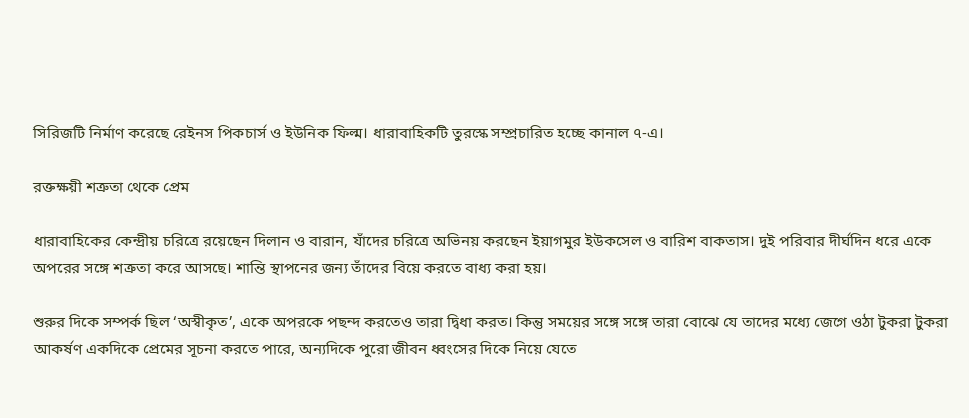সিরিজটি নির্মাণ করেছে রেইনস পিকচার্স ও ইউনিক ফিল্ম। ধারাবাহিকটি তুরস্কে সম্প্রচারিত হচ্ছে কানাল ৭-এ।

রক্তক্ষয়ী শত্রুতা থেকে প্রেম

ধারাবাহিকের কেন্দ্রীয় চরিত্রে রয়েছেন দিলান ও বারান, যাঁদের চরিত্রে অভিনয় করছেন ইয়াগমুর ইউকসেল ও বারিশ বাকতাস। দুই পরিবার দীর্ঘদিন ধরে একে অপরের সঙ্গে শত্রুতা করে আসছে। শান্তি স্থাপনের জন্য তাঁদের বিয়ে করতে বাধ্য করা হয়।

শুরুর দিকে সম্পর্ক ছিল ‘অস্বীকৃত’, একে অপরকে পছন্দ করতেও তারা দ্বিধা করত। কিন্তু সময়ের সঙ্গে সঙ্গে তারা বোঝে যে তাদের মধ্যে জেগে ওঠা টুকরা টুকরা আকর্ষণ একদিকে প্রেমের সূচনা করতে পারে, অন্যদিকে পুরো জীবন ধ্বংসের দিকে নিয়ে যেতে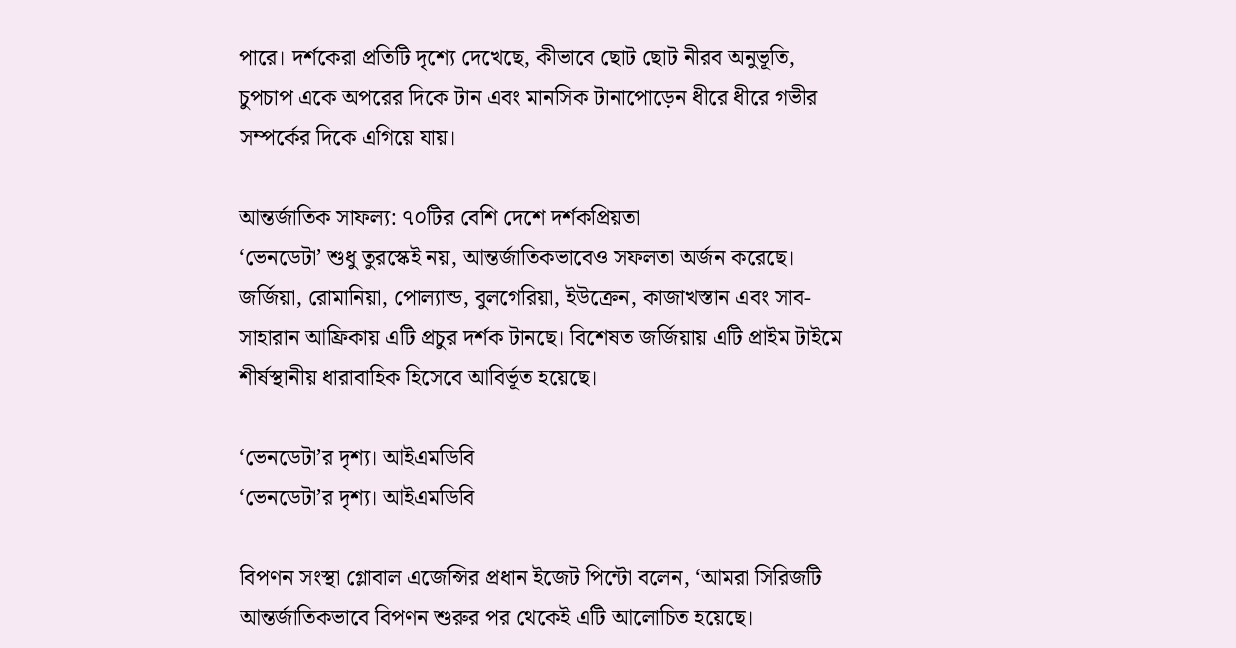পারে। দর্শকেরা প্রতিটি দৃশ্যে দেখেছে, কীভাবে ছোট ছোট নীরব অনুভূতি, চুপচাপ একে অপরের দিকে টান এবং মানসিক টানাপোড়েন ধীরে ধীরে গভীর সম্পর্কের দিকে এগিয়ে যায়।

আন্তর্জাতিক সাফল্য: ৭০টির বেশি দেশে দর্শকপ্রিয়তা
‘ভেনডেটা’ শুধু তুরস্কেই নয়, আন্তর্জাতিকভাবেও সফলতা অর্জন করেছে। জর্জিয়া, রোমানিয়া, পোল্যান্ড, বুলগেরিয়া, ইউক্রেন, কাজাখস্তান এবং সাব-সাহারান আফ্রিকায় এটি প্রচুর দর্শক টানছে। বিশেষত জর্জিয়ায় এটি প্রাইম টাইমে শীর্ষস্থানীয় ধারাবাহিক হিসেবে আবির্ভূত হয়েছে।

‘ভেনডেটা’র দৃশ্য। আইএমডিবি
‘ভেনডেটা’র দৃশ্য। আইএমডিবি

বিপণন সংস্থা গ্লোবাল এজেন্সির প্রধান ইজেট পিন্টো বলেন, ‘আমরা সিরিজটি আন্তর্জাতিকভাবে বিপণন শুরুর পর থেকেই এটি আলোচিত হয়েছে।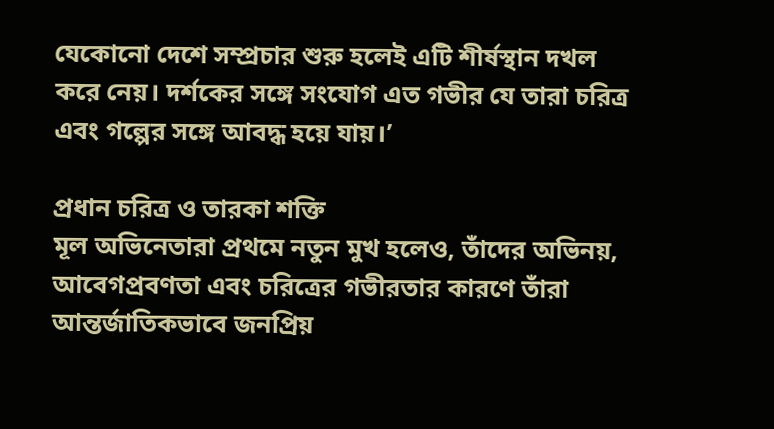যেকোনো দেশে সম্প্রচার শুরু হলেই এটি শীর্ষস্থান দখল করে নেয়। দর্শকের সঙ্গে সংযোগ এত গভীর যে তারা চরিত্র এবং গল্পের সঙ্গে আবদ্ধ হয়ে যায়।’

প্রধান চরিত্র ও তারকা শক্তি
মূল অভিনেতারা প্রথমে নতুন মুখ হলেও, তাঁদের অভিনয়, আবেগপ্রবণতা এবং চরিত্রের গভীরতার কারণে তাঁরা আন্তর্জাতিকভাবে জনপ্রিয়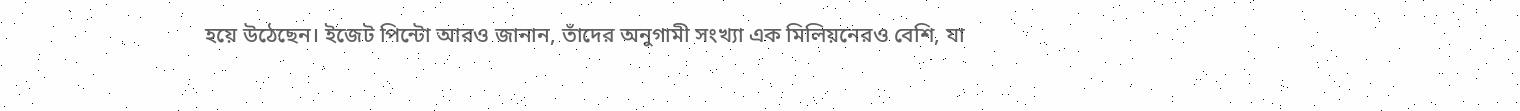হয়ে উঠেছেন। ইজেট পিন্টো আরও জানান, তাঁদের অনুগামী সংখ্যা এক মিলিয়নেরও বেশি, যা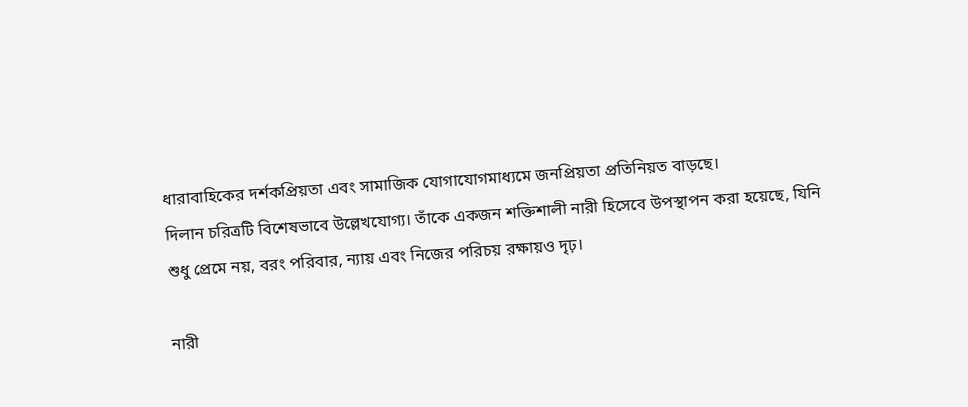ধারাবাহিকের দর্শকপ্রিয়তা এবং সামাজিক যোগাযোগমাধ্যমে জনপ্রিয়তা প্রতিনিয়ত বাড়ছে।
দিলান চরিত্রটি বিশেষভাবে উল্লেখযোগ্য। তাঁকে একজন শক্তিশালী নারী হিসেবে উপস্থাপন করা হয়েছে, যিনি শুধু প্রেমে নয়, বরং পরিবার, ন্যায় এবং নিজের পরিচয় রক্ষায়ও দৃঢ়।

নারী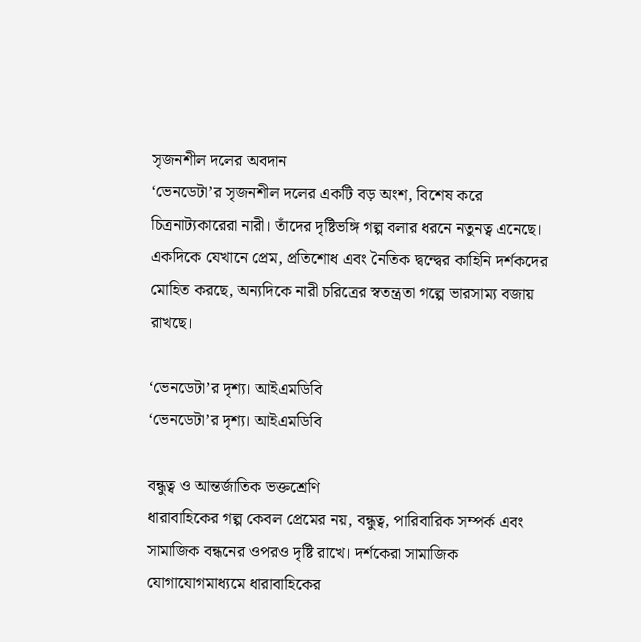সৃজনশীল দলের অবদান
‘ভেনডেটা’র সৃজনশীল দলের একটি বড় অংশ, বিশেষ করে চিত্রনাট্যকারেরা নারী। তাঁদের দৃষ্টিভঙ্গি গল্প বলার ধরনে নতুনত্ব এনেছে। একদিকে যেখানে প্রেম, প্রতিশোধ এবং নৈতিক দ্বন্দ্বের কাহিনি দর্শকদের মোহিত করছে, অন্যদিকে নারী চরিত্রের স্বতন্ত্রতা গল্পে ভারসাম্য বজায় রাখছে।

‘ভেনডেটা’র দৃশ্য। আইএমডিবি
‘ভেনডেটা’র দৃশ্য। আইএমডিবি

বন্ধুত্ব ও আন্তর্জাতিক ভক্তশ্রেণি
ধারাবাহিকের গল্প কেবল প্রেমের নয়, বন্ধুত্ব, পারিবারিক সম্পর্ক এবং সামাজিক বন্ধনের ওপরও দৃষ্টি রাখে। দর্শকেরা সামাজিক যোগাযোগমাধ্যমে ধারাবাহিকের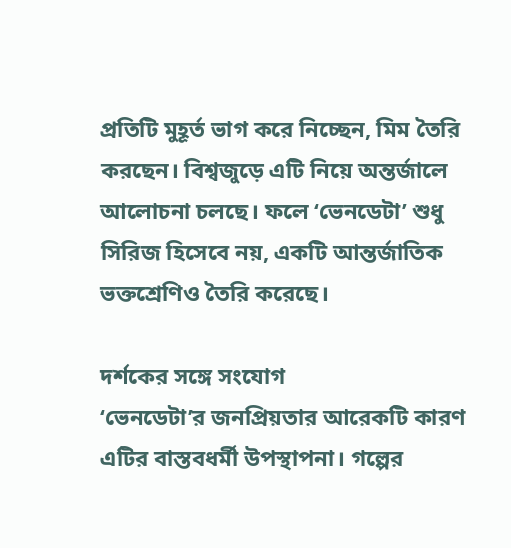প্রতিটি মুহূর্ত ভাগ করে নিচ্ছেন, মিম তৈরি করছেন। বিশ্বজুড়ে এটি নিয়ে অন্তর্জালে আলোচনা চলছে। ফলে ‘ভেনডেটা’ শুধু সিরিজ হিসেবে নয়, একটি আন্তর্জাতিক ভক্তশ্রেণিও তৈরি করেছে।

দর্শকের সঙ্গে সংযোগ
‘ভেনডেটা’র জনপ্রিয়তার আরেকটি কারণ এটির বাস্তবধর্মী উপস্থাপনা। গল্পের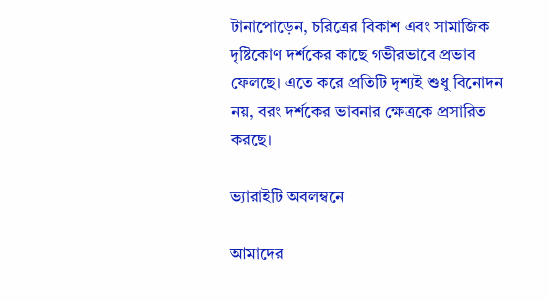টানাপোড়েন, চরিত্রের বিকাশ এবং সামাজিক দৃষ্টিকোণ দর্শকের কাছে গভীরভাবে প্রভাব ফেলছে। এতে করে প্রতিটি দৃশ্যই শুধু বিনোদন নয়, বরং দর্শকের ভাবনার ক্ষেত্রকে প্রসারিত করছে।

ভ্যারাইটি অবলম্বনে

আমাদের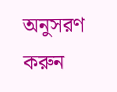অনুসরণ করুন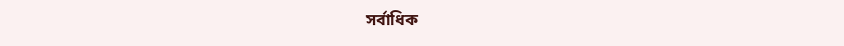সর্বাধিক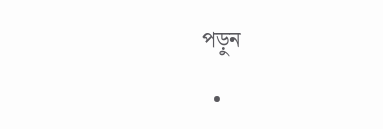পড়ুন

  •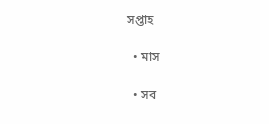সপ্তাহ

  • মাস

  • সব